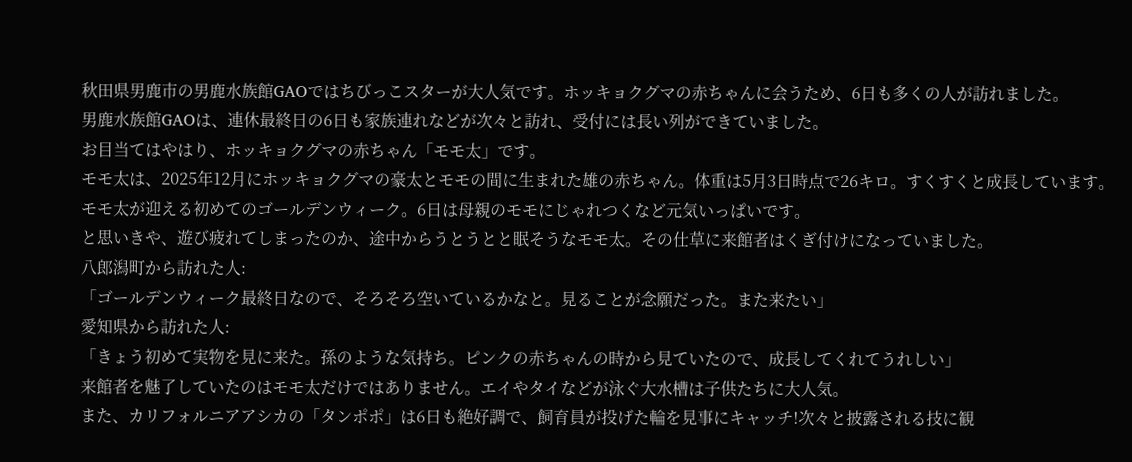秋田県男鹿市の男鹿水族館GAOではちびっこスターが大人気です。ホッキョクグマの赤ちゃんに会うため、6日も多くの人が訪れました。
男鹿水族館GAOは、連休最終日の6日も家族連れなどが次々と訪れ、受付には長い列ができていました。
お目当てはやはり、ホッキョクグマの赤ちゃん「モモ太」です。
モモ太は、2025年12月にホッキョクグマの豪太とモモの間に生まれた雄の赤ちゃん。体重は5月3日時点で26キロ。すくすくと成長しています。
モモ太が迎える初めてのゴールデンウィーク。6日は母親のモモにじゃれつくなど元気いっぱいです。
と思いきや、遊び疲れてしまったのか、途中からうとうとと眠そうなモモ太。その仕草に来館者はくぎ付けになっていました。
八郎潟町から訪れた人:
「ゴールデンウィーク最終日なので、そろそろ空いているかなと。見ることが念願だった。また来たい」
愛知県から訪れた人:
「きょう初めて実物を見に来た。孫のような気持ち。ピンクの赤ちゃんの時から見ていたので、成長してくれてうれしい」
来館者を魅了していたのはモモ太だけではありません。エイやタイなどが泳ぐ大水槽は子供たちに大人気。
また、カリフォルニアアシカの「タンポポ」は6日も絶好調で、飼育員が投げた輪を見事にキャッチ!次々と披露される技に観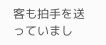客も拍手を送っていまし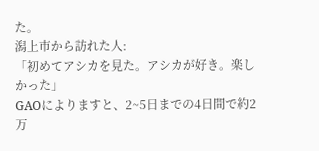た。
潟上市から訪れた人:
「初めてアシカを見た。アシカが好き。楽しかった」
GAOによりますと、2~5日までの4日間で約2万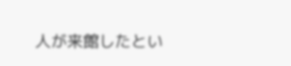人が来館したとい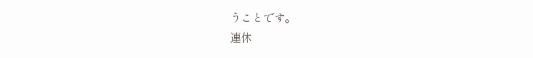うことです。
連休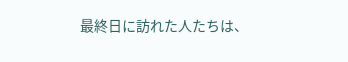最終日に訪れた人たちは、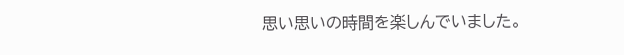思い思いの時間を楽しんでいました。